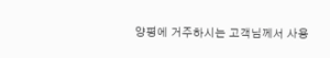양평에 거주하시는 고객님께서 사용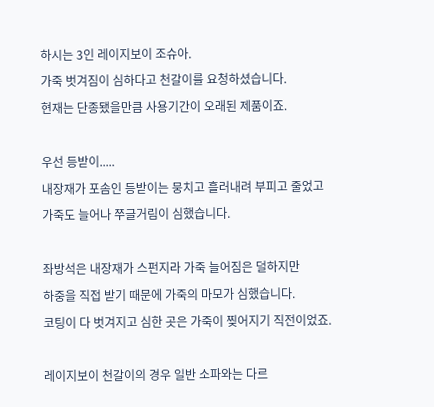하시는 3인 레이지보이 조슈아.
가죽 벗겨짐이 심하다고 천갈이를 요청하셨습니다.
현재는 단종됐을만큼 사용기간이 오래된 제품이죠.

우선 등받이.....
내장재가 포솜인 등받이는 뭉치고 흘러내려 부피고 줄었고
가죽도 늘어나 쭈글거림이 심했습니다.

좌방석은 내장재가 스펀지라 가죽 늘어짐은 덜하지만
하중을 직접 받기 때문에 가죽의 마모가 심했습니다.
코팅이 다 벗겨지고 심한 곳은 가죽이 찢어지기 직전이었죠.

레이지보이 천갈이의 경우 일반 소파와는 다르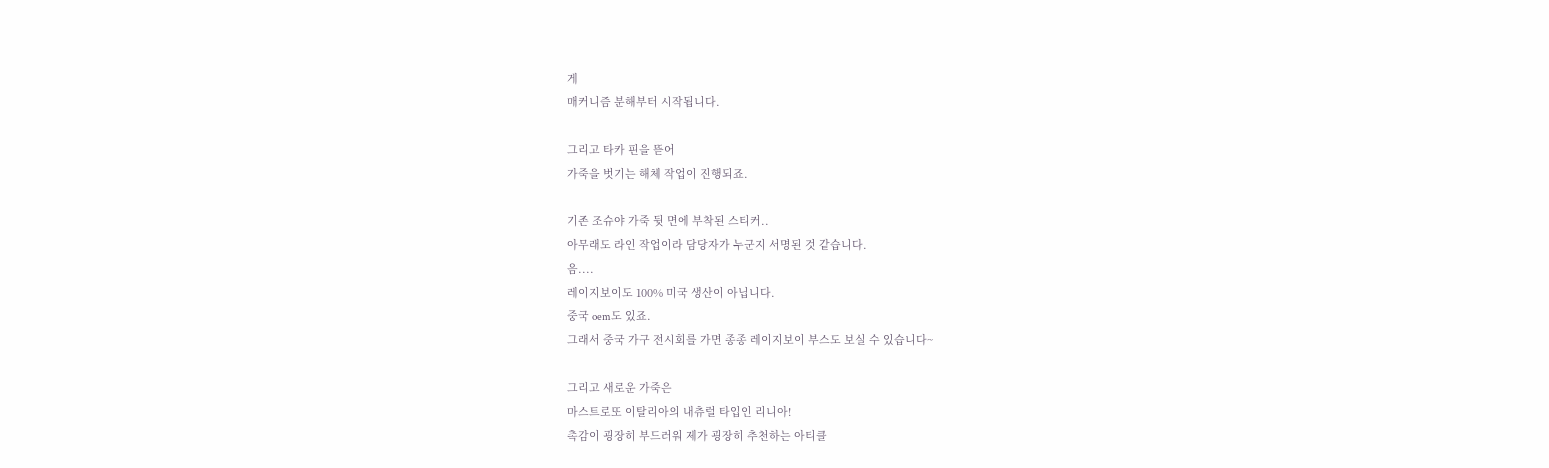게
매커니즘 분해부터 시작됩니다.

그리고 타카 핀을 뜯어
가죽을 벗기는 해체 작업이 진행되죠.

기존 조슈야 가죽 뒷 면에 부착된 스티커..
아무래도 라인 작업이라 담당자가 누군지 서명된 것 같습니다.
음....
레이지보이도 100% 미국 생산이 아닙니다.
중국 oem도 있죠.
그래서 중국 가구 전시회를 가면 종종 레이지보이 부스도 보실 수 있습니다~

그리고 새로운 가죽은
마스트로또 이탈리아의 내츄럴 타입인 리니아!
촉감이 굉장히 부드러워 제가 굉장히 추천하는 아티클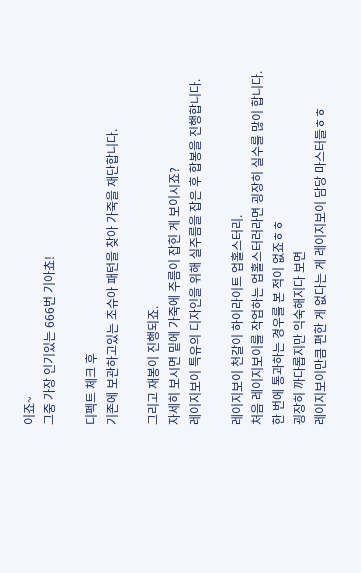이죠~
그중 가장 인기있는 666번 기아쵸!

디펙트 체크 후
기존에 보관하고있는 조슈아 패턴을 찾아 가죽을 재단합니다.

그리고 재봉이 진행되죠.
자세히 보시면 밑에 가죽에 주름이 잡힌 게 보이시죠?
레이지보이 특유의 디자인을 위해 실주름을 잡은 후 합봉을 진행합니다.

레이지보이 천갈이 하이라이트 업홀스터리.
처음 레이지보이를 작업하는 업홀스터러라면 굉장히 실수를 많이 합니다.
한 번에 통과하는 경우를 본 적이 없죠ㅎㅎ
굉장히 까다롭지만 익숙해지다 보면
레이지보이만큼 편한 게 없다는 게 레이지보이 담당 마스터들ㅎㅎ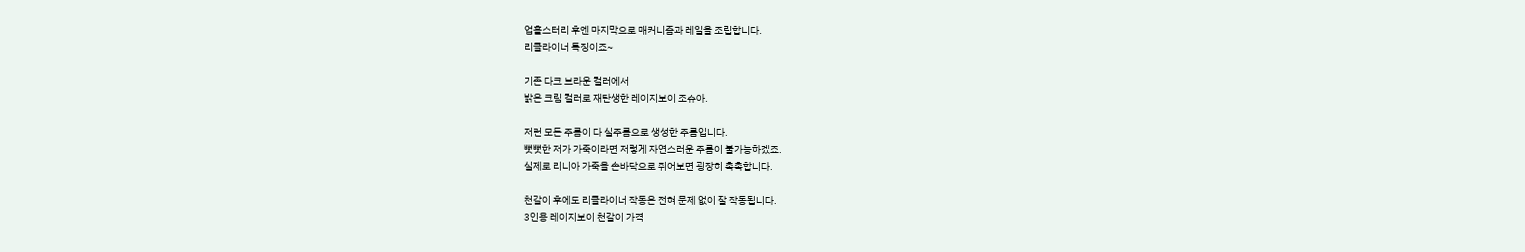업홀스터리 후엔 마지막으로 매커니즘과 레일을 조립합니다.
리클라이너 특징이죠~

기존 다크 브라운 컬러에서
밝은 크림 컬러로 재탄생한 레이지보이 조슈아.

저런 모든 주름이 다 실주름으로 생성한 주름입니다.
뻣뻣한 저가 가죽이라면 저렇게 자연스러운 주름이 불가능하겠죠.
실제로 리니아 가죽을 손바닥으로 쥐어보면 굉장히 촉촉합니다.

천갈이 후에도 리클라이너 작동은 전혀 문제 없이 잘 작동됩니다.
3인용 레이지보이 천갈이 가격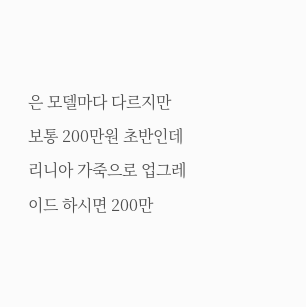은 모델마다 다르지만 보통 200만원 초반인데
리니아 가죽으로 업그레이드 하시면 200만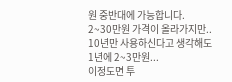원 중반대에 가능합니다.
2~30만원 가격이 올라가지만..
10년만 사용하신다고 생각해도
1년에 2~3만원...
이정도면 투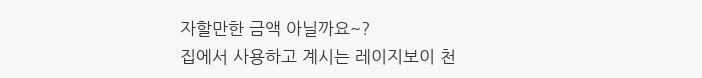자할만한 금액 아닐까요~?
집에서 사용하고 계시는 레이지보이 천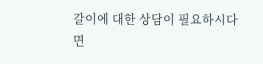갈이에 대한 상담이 필요하시다면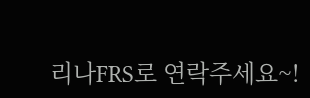리나FRS로 연락주세요~!